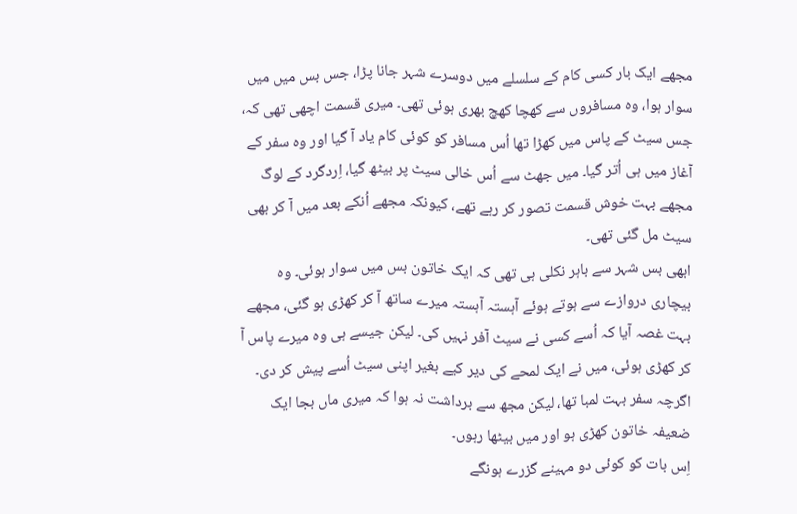مجھے ایک بار کسی کام کے سلسلے میں دوسرے شہر جانا پڑا، جس بس میں میں سوار ہوا، وہ مسافروں سے کھچا کھچ بھری ہوئی تھی۔ میری قسمت اچھی تھی کہ، جس سیٹ کے پاس میں کھڑا تھا اُس مسافر کو کوئی کام یاد آ گیا اور وہ سفر کے آغاز میں ہی اُتر گیا۔ میں جھٹ سے اُس خالی سیٹ پر بیٹھ گیا، اِردگرد کے لوگ مجھے بہت خوش قسمت تصور کر رہے تھے، کیونکہ مجھے اُنکے بعد میں آ کر بھی سیٹ مل گئی تھی۔
ابھی بس شہر سے باہر نکلی ہی تھی کہ ایک خاتون بس میں سوار ہوئی۔ وہ بیچاری دروازے سے ہوتے ہوئے آہستہ آہستہ میرے ساتھ آ کر کھڑی ہو گئی، مجھے بہت غصہ آیا کہ اُسے کسی نے سیٹ آفر نہیں کی۔ لیکن جیسے ہی وہ میرے پاس آ کر کھڑی ہوئی، میں نے ایک لمحے کی دیر کیے بغیر اپنی سیٹ اُسے پیش کر دی۔ اگرچہ سفر بہت لمبا تھا، لیکن مجھ سے برداشت نہ ہوا کہ میری ماں بجا ایک ضعیفہ خاتون کھڑی ہو اور میں بیٹھا رہوں۔
اِس بات کو کوئی دو مہینے گزرے ہونگے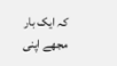کہ ایک بار مجھے اپنی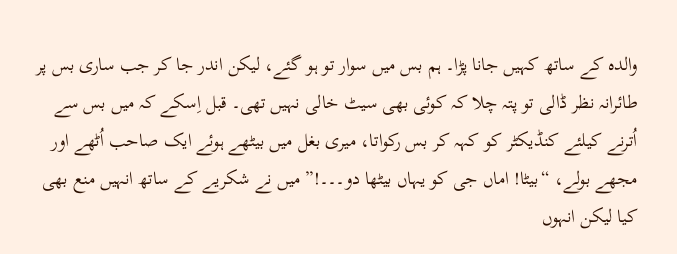والدہ کے ساتھ کہیں جانا پڑا۔ ہم بس میں سوار تو ہو گئے، لیکن اندر جا کر جب ساری بس پر طائرانہ نظر ڈالی تو پتہ چلا کہ کوئی بھی سیٹ خالی نہیں تھی۔ قبل اِسکے کہ میں بس سے اُترنے کیلئے کنڈیکٹر کو کہہ کر بس رکواتا، میری بغل میں بیٹھے ہوئے ایک صاحب اُٹھے اور مجھے بولے، “بیٹا! اماں جی کو یہاں بیٹھا دو۔۔۔!” میں نے شکریے کے ساتھ انہیں منع بھی کیا لیکن انہوں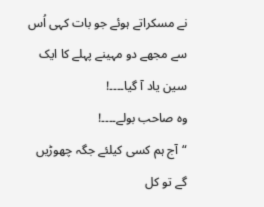نے مسکراتے ہوئے جو بات کہی اُس سے مجھے دو مہینے پہلے کا ایک سین یاد آ گیا۔۔۔۔!
وہ صاحب بولے۔۔۔۔!
“آج ہم کسی کیلئے جگہ چھوڑیں گے تو کل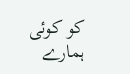کو کوئی ہمارے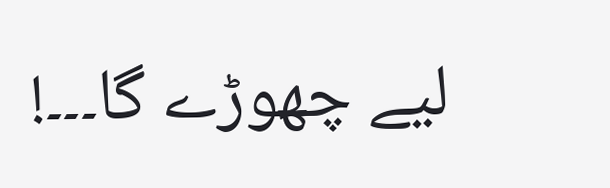لیے چھوڑے گا۔۔۔!